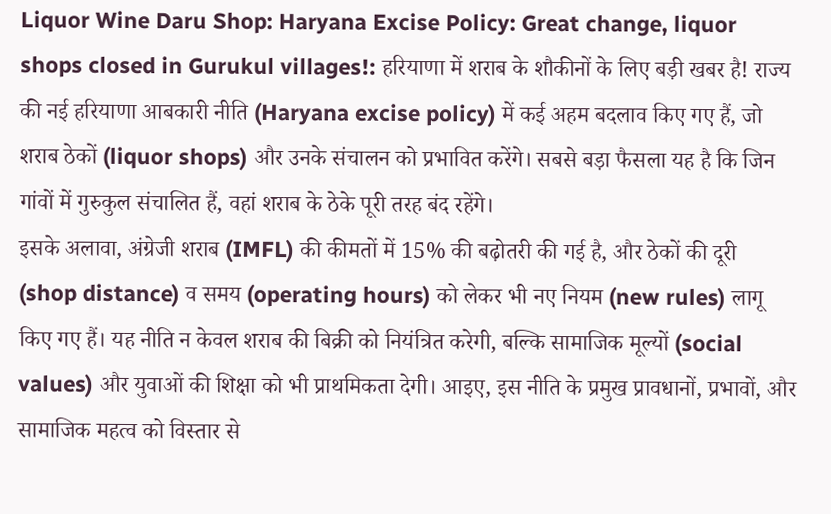Liquor Wine Daru Shop: Haryana Excise Policy: Great change, liquor shops closed in Gurukul villages!: हरियाणा में शराब के शौकीनों के लिए बड़ी खबर है! राज्य की नई हरियाणा आबकारी नीति (Haryana excise policy) में कई अहम बदलाव किए गए हैं, जो शराब ठेकों (liquor shops) और उनके संचालन को प्रभावित करेंगे। सबसे बड़ा फैसला यह है कि जिन गांवों में गुरुकुल संचालित हैं, वहां शराब के ठेके पूरी तरह बंद रहेंगे।
इसके अलावा, अंग्रेजी शराब (IMFL) की कीमतों में 15% की बढ़ोतरी की गई है, और ठेकों की दूरी (shop distance) व समय (operating hours) को लेकर भी नए नियम (new rules) लागू किए गए हैं। यह नीति न केवल शराब की बिक्री को नियंत्रित करेगी, बल्कि सामाजिक मूल्यों (social values) और युवाओं की शिक्षा को भी प्राथमिकता देगी। आइए, इस नीति के प्रमुख प्रावधानों, प्रभावों, और सामाजिक महत्व को विस्तार से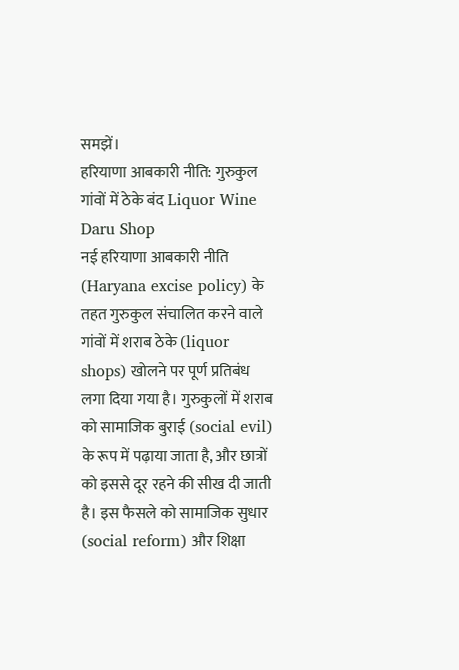समझें।
हरियाणा आबकारी नीति: गुरुकुल गांवों में ठेके बंद Liquor Wine Daru Shop
नई हरियाणा आबकारी नीति (Haryana excise policy) के तहत गुरुकुल संचालित करने वाले गांवों में शराब ठेके (liquor shops) खोलने पर पूर्ण प्रतिबंध लगा दिया गया है। गुरुकुलों में शराब को सामाजिक बुराई (social evil) के रूप में पढ़ाया जाता है, और छात्रों को इससे दूर रहने की सीख दी जाती है। इस फैसले को सामाजिक सुधार (social reform) और शिक्षा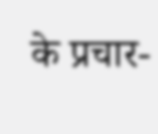के प्रचार-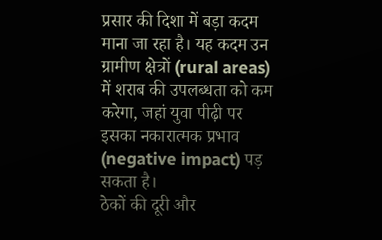प्रसार की दिशा में बड़ा कदम माना जा रहा है। यह कदम उन ग्रामीण क्षेत्रों (rural areas) में शराब की उपलब्धता को कम करेगा, जहां युवा पीढ़ी पर इसका नकारात्मक प्रभाव (negative impact) पड़ सकता है।
ठेकों की दूरी और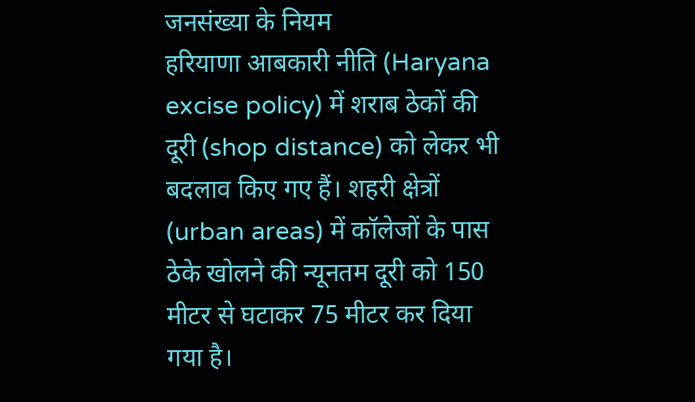जनसंख्या के नियम
हरियाणा आबकारी नीति (Haryana excise policy) में शराब ठेकों की दूरी (shop distance) को लेकर भी बदलाव किए गए हैं। शहरी क्षेत्रों (urban areas) में कॉलेजों के पास ठेके खोलने की न्यूनतम दूरी को 150 मीटर से घटाकर 75 मीटर कर दिया गया है।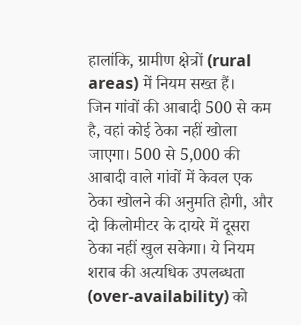हालांकि, ग्रामीण क्षेत्रों (rural areas) में नियम सख्त हैं।
जिन गांवों की आबादी 500 से कम है, वहां कोई ठेका नहीं खोला जाएगा। 500 से 5,000 की आबादी वाले गांवों में केवल एक ठेका खोलने की अनुमति होगी, और दो किलोमीटर के दायरे में दूसरा ठेका नहीं खुल सकेगा। ये नियम शराब की अत्यधिक उपलब्धता (over-availability) को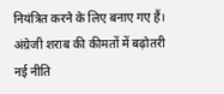नियंत्रित करने के लिए बनाए गए हैं।
अंग्रेजी शराब की कीमतों में बढ़ोतरी
नई नीति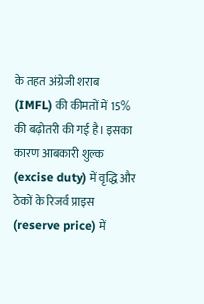के तहत अंग्रेजी शराब (IMFL) की कीमतों में 15% की बढ़ोतरी की गई है। इसका कारण आबकारी शुल्क (excise duty) में वृद्धि और ठेकों के रिजर्व प्राइस (reserve price) में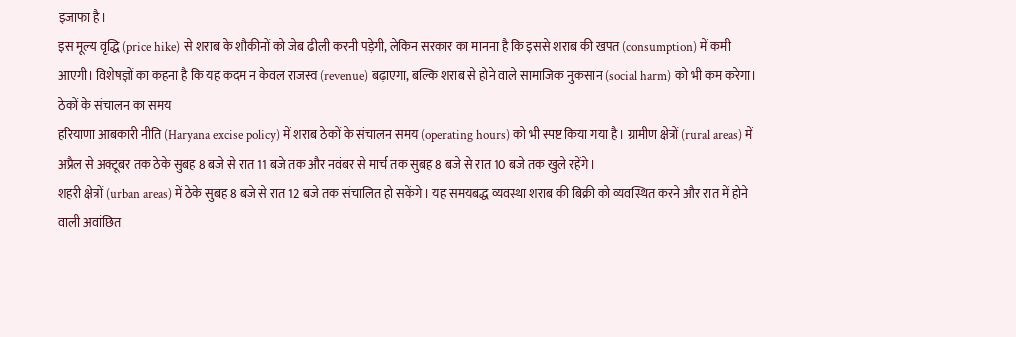इजाफा है।
इस मूल्य वृद्धि (price hike) से शराब के शौकीनों को जेब ढीली करनी पड़ेगी, लेकिन सरकार का मानना है कि इससे शराब की खपत (consumption) में कमी आएगी। विशेषज्ञों का कहना है कि यह कदम न केवल राजस्व (revenue) बढ़ाएगा, बल्कि शराब से होने वाले सामाजिक नुकसान (social harm) को भी कम करेगा।
ठेकों के संचालन का समय
हरियाणा आबकारी नीति (Haryana excise policy) में शराब ठेकों के संचालन समय (operating hours) को भी स्पष्ट किया गया है। ग्रामीण क्षेत्रों (rural areas) में अप्रैल से अक्टूबर तक ठेके सुबह 8 बजे से रात 11 बजे तक और नवंबर से मार्च तक सुबह 8 बजे से रात 10 बजे तक खुले रहेंगे।
शहरी क्षेत्रों (urban areas) में ठेके सुबह 8 बजे से रात 12 बजे तक संचालित हो सकेंगे। यह समयबद्ध व्यवस्था शराब की बिक्री को व्यवस्थित करने और रात में होने वाली अवांछित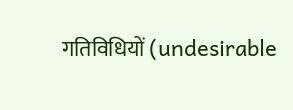गतिविधियों (undesirable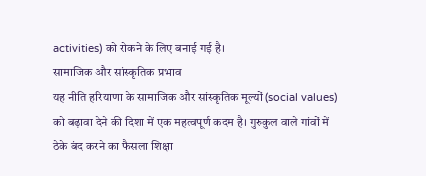activities) को रोकने के लिए बनाई गई है।
सामाजिक और सांस्कृतिक प्रभाव
यह नीति हरियाणा के सामाजिक और सांस्कृतिक मूल्यों (social values) को बढ़ावा देने की दिशा में एक महत्वपूर्ण कदम है। गुरुकुल वाले गांवों में ठेके बंद करने का फैसला शिक्षा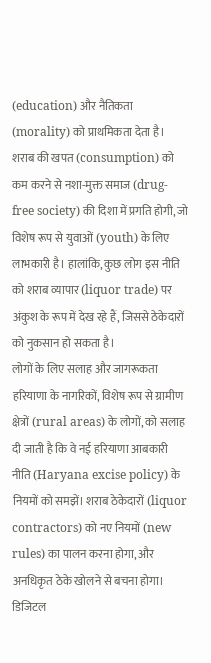(education) और नैतिकता (morality) को प्राथमिकता देता है।
शराब की खपत (consumption) को कम करने से नशा-मुक्त समाज (drug-free society) की दिशा में प्रगति होगी, जो विशेष रूप से युवाओं (youth) के लिए लाभकारी है। हालांकि, कुछ लोग इस नीति को शराब व्यापार (liquor trade) पर अंकुश के रूप में देख रहे हैं, जिससे ठेकेदारों को नुकसान हो सकता है।
लोगों के लिए सलाह और जागरूकता
हरियाणा के नागरिकों, विशेष रूप से ग्रामीण क्षेत्रों (rural areas) के लोगों, को सलाह दी जाती है कि वे नई हरियाणा आबकारी नीति (Haryana excise policy) के नियमों को समझें। शराब ठेकेदारों (liquor contractors) को नए नियमों (new rules) का पालन करना होगा, और अनधिकृत ठेके खोलने से बचना होगा। डिजिटल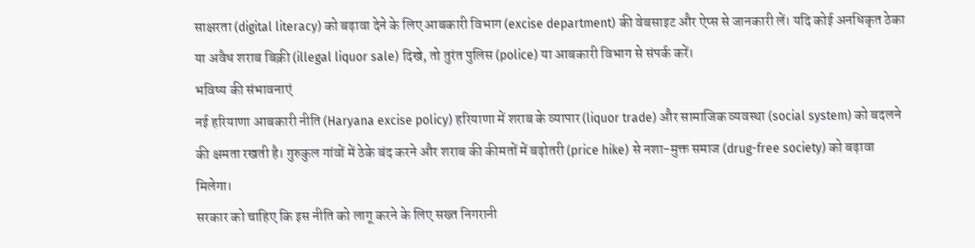साक्षरता (digital literacy) को बढ़ावा देने के लिए आबकारी विभाग (excise department) की वेबसाइट और ऐप्स से जानकारी लें। यदि कोई अनधिकृत ठेका या अवैध शराब बिक्री (illegal liquor sale) दिखे, तो तुरंत पुलिस (police) या आबकारी विभाग से संपर्क करें।
भविष्य की संभावनाएं
नई हरियाणा आबकारी नीति (Haryana excise policy) हरियाणा में शराब के व्यापार (liquor trade) और सामाजिक व्यवस्था (social system) को बदलने की क्षमता रखती है। गुरुकुल गांवों में ठेके बंद करने और शराब की कीमतों में बढ़ोतरी (price hike) से नशा-मुक्त समाज (drug-free society) को बढ़ावा मिलेगा।
सरकार को चाहिए कि इस नीति को लागू करने के लिए सख्त निगरानी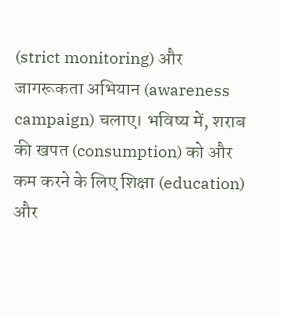(strict monitoring) और जागरूकता अभियान (awareness campaign) चलाए। भविष्य में, शराब की खपत (consumption) को और कम करने के लिए शिक्षा (education) और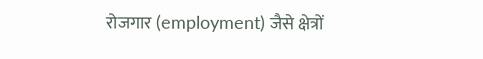रोजगार (employment) जैसे क्षेत्रों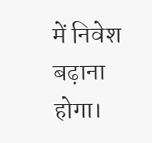में निवेश बढ़ाना होगा।